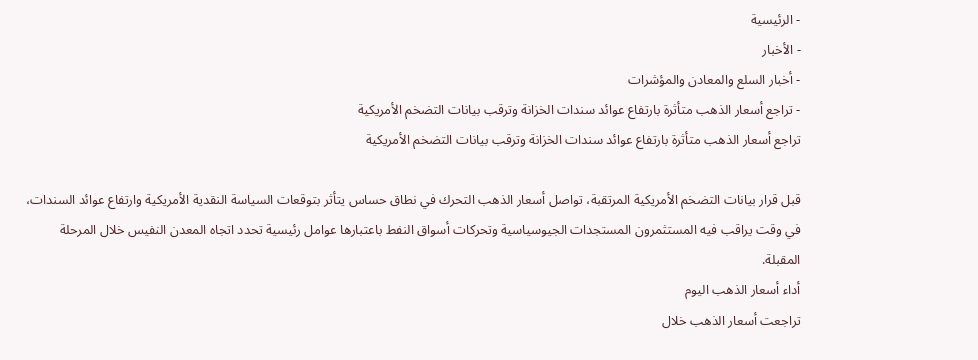- الرئيسية
- الأخبار
- أخبار السلع والمعادن والمؤشرات
- تراجع أسعار الذهب متأثرة بارتفاع عوائد سندات الخزانة وترقب بيانات التضخم الأمريكية
تراجع أسعار الذهب متأثرة بارتفاع عوائد سندات الخزانة وترقب بيانات التضخم الأمريكية

قبل قرار بيانات التضخم الأمريكية المرتقبة، تواصل أسعار الذهب التحرك في نطاق حساس يتأثر بتوقعات السياسة النقدية الأمريكية وارتفاع عوائد السندات، في وقت يراقب فيه المستثمرون المستجدات الجيوسياسية وتحركات أسواق النفط باعتبارها عوامل رئيسية تحدد اتجاه المعدن النفيس خلال المرحلة المقبلة.
أداء أسعار الذهب اليوم
تراجعت أسعار الذهب خلال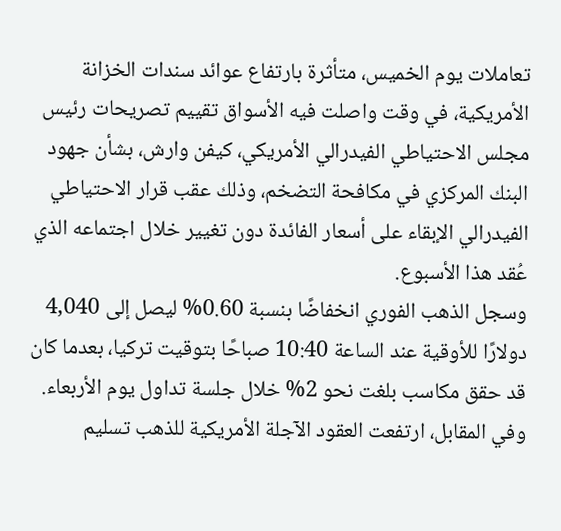تعاملات يوم الخميس، متأثرة بارتفاع عوائد سندات الخزانة الأمريكية، في وقت واصلت فيه الأسواق تقييم تصريحات رئيس مجلس الاحتياطي الفيدرالي الأمريكي، كيفن وارش، بشأن جهود البنك المركزي في مكافحة التضخم، وذلك عقب قرار الاحتياطي الفيدرالي الإبقاء على أسعار الفائدة دون تغيير خلال اجتماعه الذي عُقد هذا الأسبوع.
وسجل الذهب الفوري انخفاضًا بنسبة 0.60% ليصل إلى 4,040 دولارًا للأوقية عند الساعة 10:40 صباحًا بتوقيت تركيا، بعدما كان قد حقق مكاسب بلغت نحو 2% خلال جلسة تداول يوم الأربعاء.
وفي المقابل، ارتفعت العقود الآجلة الأمريكية للذهب تسليم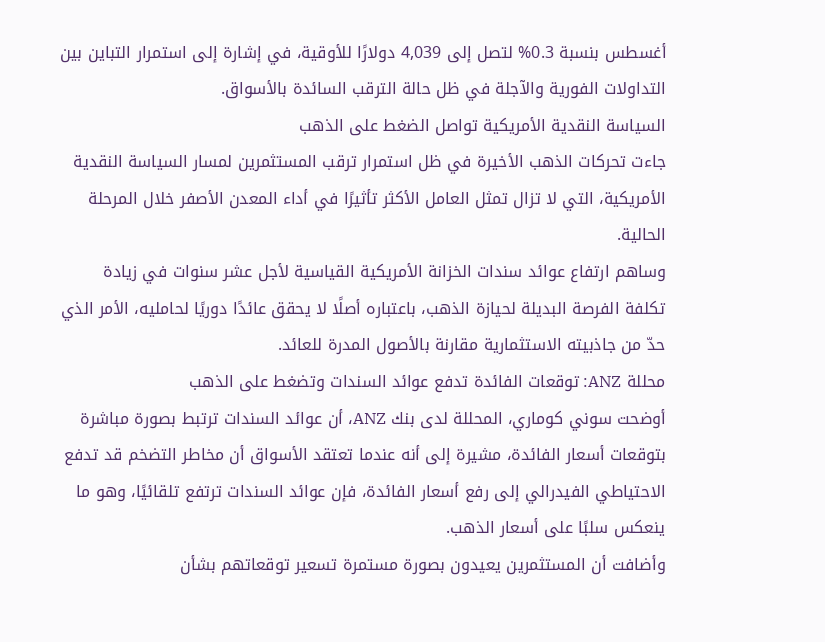أغسطس بنسبة 0.3% لتصل إلى 4,039 دولارًا للأوقية، في إشارة إلى استمرار التباين بين التداولات الفورية والآجلة في ظل حالة الترقب السائدة بالأسواق.
السياسة النقدية الأمريكية تواصل الضغط على الذهب
جاءت تحركات الذهب الأخيرة في ظل استمرار ترقب المستثمرين لمسار السياسة النقدية الأمريكية، التي لا تزال تمثل العامل الأكثر تأثيرًا في أداء المعدن الأصفر خلال المرحلة الحالية.
وساهم ارتفاع عوائد سندات الخزانة الأمريكية القياسية لأجل عشر سنوات في زيادة تكلفة الفرصة البديلة لحيازة الذهب، باعتباره أصلًا لا يحقق عائدًا دوريًا لحامليه، الأمر الذي حدّ من جاذبيته الاستثمارية مقارنة بالأصول المدرة للعائد.
محللة ANZ: توقعات الفائدة تدفع عوائد السندات وتضغط على الذهب
أوضحت سوني كوماري، المحللة لدى بنك ANZ، أن عوائد السندات ترتبط بصورة مباشرة بتوقعات أسعار الفائدة، مشيرة إلى أنه عندما تعتقد الأسواق أن مخاطر التضخم قد تدفع الاحتياطي الفيدرالي إلى رفع أسعار الفائدة، فإن عوائد السندات ترتفع تلقائيًا، وهو ما ينعكس سلبًا على أسعار الذهب.
وأضافت أن المستثمرين يعيدون بصورة مستمرة تسعير توقعاتهم بشأن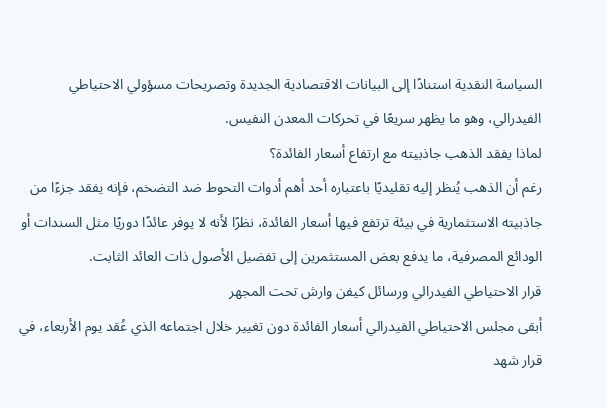السياسة النقدية استنادًا إلى البيانات الاقتصادية الجديدة وتصريحات مسؤولي الاحتياطي الفيدرالي، وهو ما يظهر سريعًا في تحركات المعدن النفيس.
لماذا يفقد الذهب جاذبيته مع ارتفاع أسعار الفائدة؟
رغم أن الذهب يُنظر إليه تقليديًا باعتباره أحد أهم أدوات التحوط ضد التضخم، فإنه يفقد جزءًا من جاذبيته الاستثمارية في بيئة ترتفع فيها أسعار الفائدة، نظرًا لأنه لا يوفر عائدًا دوريًا مثل السندات أو الودائع المصرفية، ما يدفع بعض المستثمرين إلى تفضيل الأصول ذات العائد الثابت.
قرار الاحتياطي الفيدرالي ورسائل كيفن وارش تحت المجهر
أبقى مجلس الاحتياطي الفيدرالي أسعار الفائدة دون تغيير خلال اجتماعه الذي عُقد يوم الأربعاء، في قرار شهد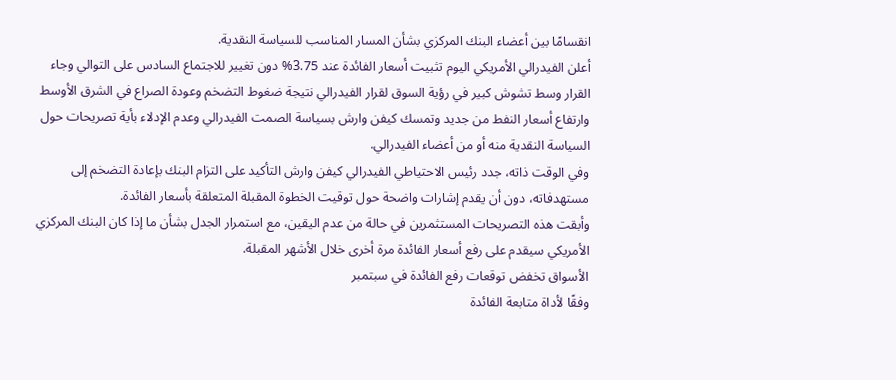انقسامًا بين أعضاء البنك المركزي بشأن المسار المناسب للسياسة النقدية.
أعلن الفيدرالي الأمريكي اليوم تثبيت أسعار الفائدة عند 3.75% دون تغيير للاجتماع السادس على التوالي وجاء القرار وسط تشوش كبير في رؤية السوق لقرار الفيدرالي نتيجة ضغوط التضخم وعودة الصراع في الشرق الأوسط وارتفاع أسعار النفط من جديد وتمسك كيفن وارش بسياسة الصمت الفيدرالي وعدم الإدلاء بأية تصريحات حول السياسة النقدية منه أو من أعضاء الفيدرالي.
وفي الوقت ذاته، جدد رئيس الاحتياطي الفيدرالي كيفن وارش التأكيد على التزام البنك بإعادة التضخم إلى مستهدفاته، دون أن يقدم إشارات واضحة حول توقيت الخطوة المقبلة المتعلقة بأسعار الفائدة.
وأبقت هذه التصريحات المستثمرين في حالة من عدم اليقين، مع استمرار الجدل بشأن ما إذا كان البنك المركزي الأمريكي سيقدم على رفع أسعار الفائدة مرة أخرى خلال الأشهر المقبلة.
الأسواق تخفض توقعات رفع الفائدة في سبتمبر
وفقًا لأداة متابعة الفائدة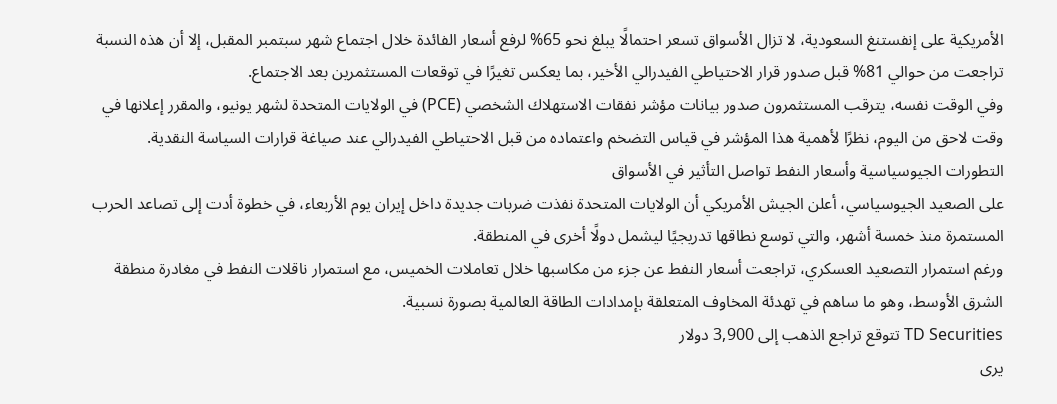الأمريكية على إنفستنغ السعودية، لا تزال الأسواق تسعر احتمالًا يبلغ نحو 65% لرفع أسعار الفائدة خلال اجتماع شهر سبتمبر المقبل، إلا أن هذه النسبة تراجعت من حوالي 81% قبل صدور قرار الاحتياطي الفيدرالي الأخير، بما يعكس تغيرًا في توقعات المستثمرين بعد الاجتماع.
وفي الوقت نفسه، يترقب المستثمرون صدور بيانات مؤشر نفقات الاستهلاك الشخصي (PCE) في الولايات المتحدة لشهر يونيو، والمقرر إعلانها في وقت لاحق من اليوم، نظرًا لأهمية هذا المؤشر في قياس التضخم واعتماده من قبل الاحتياطي الفيدرالي عند صياغة قرارات السياسة النقدية.
التطورات الجيوسياسية وأسعار النفط تواصل التأثير في الأسواق
على الصعيد الجيوسياسي، أعلن الجيش الأمريكي أن الولايات المتحدة نفذت ضربات جديدة داخل إيران يوم الأربعاء، في خطوة أدت إلى تصاعد الحرب المستمرة منذ خمسة أشهر، والتي توسع نطاقها تدريجيًا ليشمل دولًا أخرى في المنطقة.
ورغم استمرار التصعيد العسكري، تراجعت أسعار النفط عن جزء من مكاسبها خلال تعاملات الخميس، مع استمرار ناقلات النفط في مغادرة منطقة الشرق الأوسط، وهو ما ساهم في تهدئة المخاوف المتعلقة بإمدادات الطاقة العالمية بصورة نسبية.
TD Securities تتوقع تراجع الذهب إلى 3,900 دولار
يرى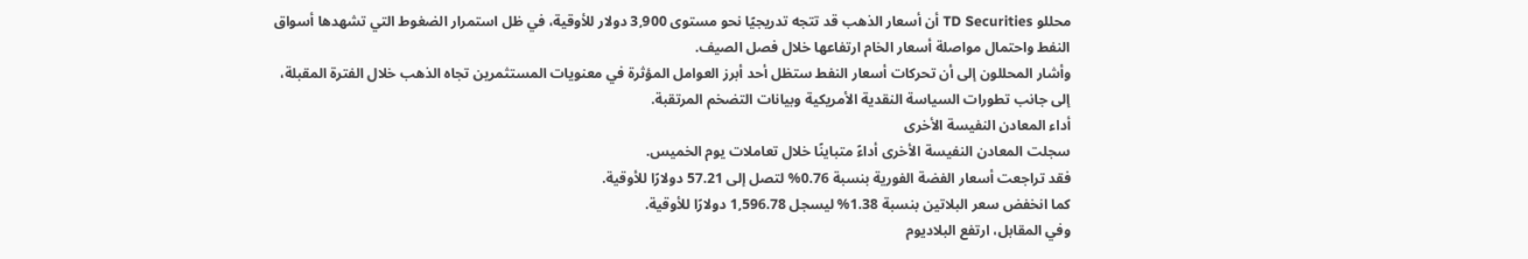محللو TD Securities أن أسعار الذهب قد تتجه تدريجيًا نحو مستوى 3,900 دولار للأوقية، في ظل استمرار الضغوط التي تشهدها أسواق النفط واحتمال مواصلة أسعار الخام ارتفاعها خلال فصل الصيف.
وأشار المحللون إلى أن تحركات أسعار النفط ستظل أحد أبرز العوامل المؤثرة في معنويات المستثمرين تجاه الذهب خلال الفترة المقبلة، إلى جانب تطورات السياسة النقدية الأمريكية وبيانات التضخم المرتقبة.
أداء المعادن النفيسة الأخرى
سجلت المعادن النفيسة الأخرى أداءً متباينًا خلال تعاملات يوم الخميس.
فقد تراجعت أسعار الفضة الفورية بنسبة 0.76% لتصل إلى 57.21 دولارًا للأوقية.
كما انخفض سعر البلاتين بنسبة 1.38% ليسجل 1,596.78 دولارًا للأوقية.
وفي المقابل، ارتفع البلاديوم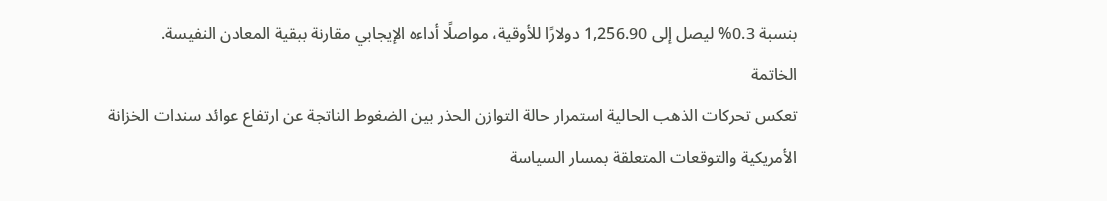بنسبة 0.3% ليصل إلى 1,256.90 دولارًا للأوقية، مواصلًا أداءه الإيجابي مقارنة ببقية المعادن النفيسة.
الخاتمة
تعكس تحركات الذهب الحالية استمرار حالة التوازن الحذر بين الضغوط الناتجة عن ارتفاع عوائد سندات الخزانة الأمريكية والتوقعات المتعلقة بمسار السياسة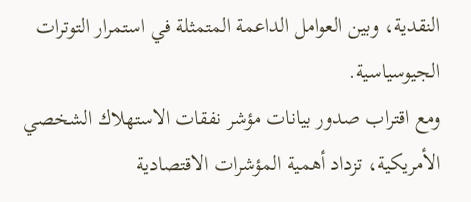النقدية، وبين العوامل الداعمة المتمثلة في استمرار التوترات الجيوسياسية.
ومع اقتراب صدور بيانات مؤشر نفقات الاستهلاك الشخصي الأمريكية، تزداد أهمية المؤشرات الاقتصادية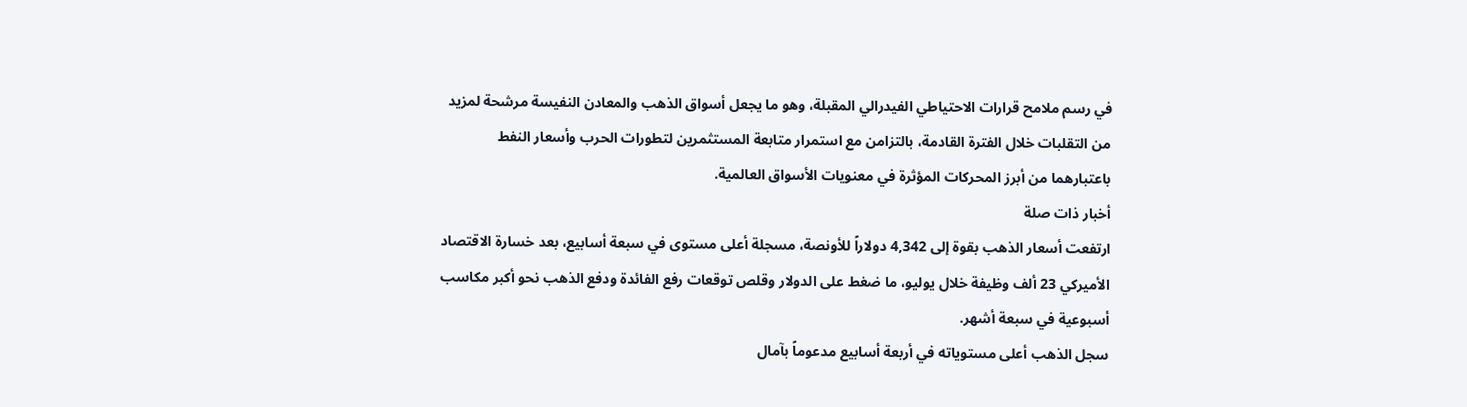في رسم ملامح قرارات الاحتياطي الفيدرالي المقبلة، وهو ما يجعل أسواق الذهب والمعادن النفيسة مرشحة لمزيد من التقلبات خلال الفترة القادمة، بالتزامن مع استمرار متابعة المستثمرين لتطورات الحرب وأسعار النفط باعتبارهما من أبرز المحركات المؤثرة في معنويات الأسواق العالمية.
أخبار ذات صلة
ارتفعت أسعار الذهب بقوة إلى 4,342 دولاراً للأونصة، مسجلة أعلى مستوى في سبعة أسابيع، بعد خسارة الاقتصاد الأميركي 23 ألف وظيفة خلال يوليو، ما ضغط على الدولار وقلص توقعات رفع الفائدة ودفع الذهب نحو أكبر مكاسب أسبوعية في سبعة أشهر.
سجل الذهب أعلى مستوياته في أربعة أسابيع مدعوماً بآمال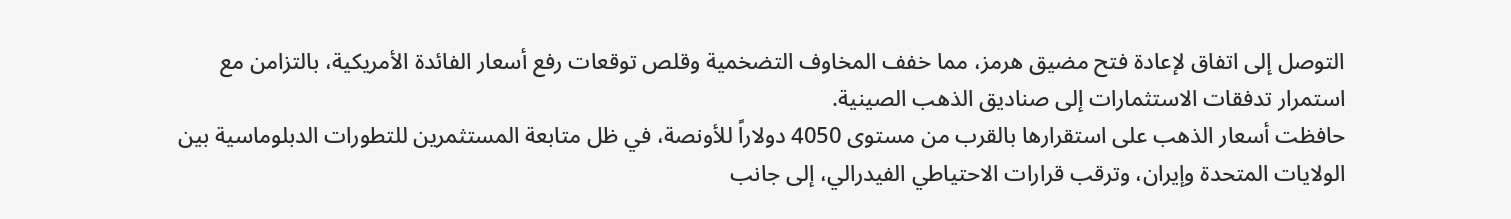التوصل إلى اتفاق لإعادة فتح مضيق هرمز، مما خفف المخاوف التضخمية وقلص توقعات رفع أسعار الفائدة الأمريكية، بالتزامن مع استمرار تدفقات الاستثمارات إلى صناديق الذهب الصينية.
حافظت أسعار الذهب على استقرارها بالقرب من مستوى 4050 دولاراً للأونصة، في ظل متابعة المستثمرين للتطورات الدبلوماسية بين الولايات المتحدة وإيران، وترقب قرارات الاحتياطي الفيدرالي، إلى جانب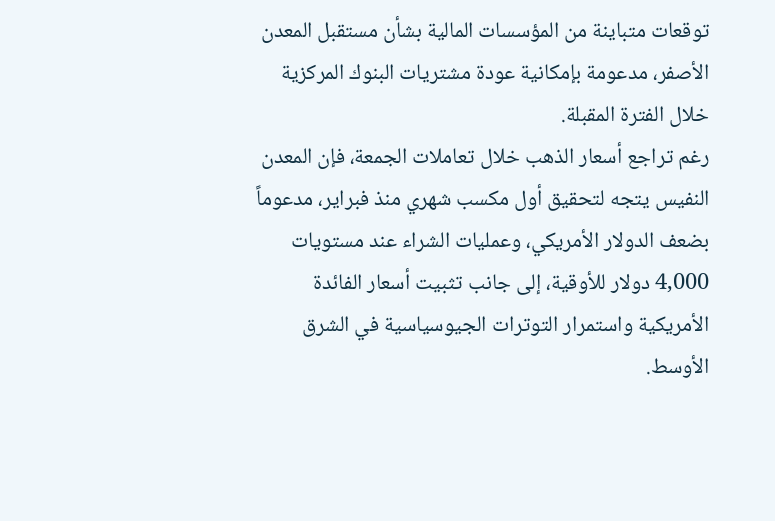توقعات متباينة من المؤسسات المالية بشأن مستقبل المعدن الأصفر، مدعومة بإمكانية عودة مشتريات البنوك المركزية خلال الفترة المقبلة.
رغم تراجع أسعار الذهب خلال تعاملات الجمعة، فإن المعدن النفيس يتجه لتحقيق أول مكسب شهري منذ فبراير، مدعوماً بضعف الدولار الأمريكي، وعمليات الشراء عند مستويات 4,000 دولار للأوقية، إلى جانب تثبيت أسعار الفائدة الأمريكية واستمرار التوترات الجيوسياسية في الشرق الأوسط.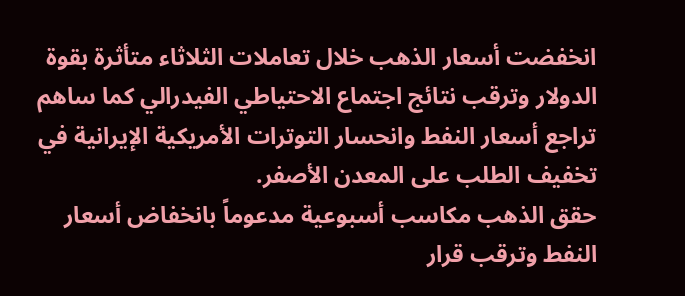انخفضت أسعار الذهب خلال تعاملات الثلاثاء متأثرة بقوة الدولار وترقب نتائج اجتماع الاحتياطي الفيدرالي كما ساهم تراجع أسعار النفط وانحسار التوترات الأمريكية الإيرانية في تخفيف الطلب على المعدن الأصفر.
حقق الذهب مكاسب أسبوعية مدعوماً بانخفاض أسعار النفط وترقب قرار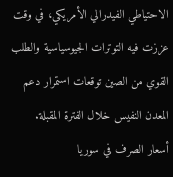الاحتياطي الفيدرالي الأمريكي، في وقت عززت فيه التوترات الجيوسياسية والطلب القوي من الصين توقعات استمرار دعم المعدن النفيس خلال الفترة المقبلة.
أسعار الصرف في سوريا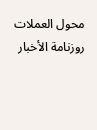محول العملات
روزنامة الأخبار